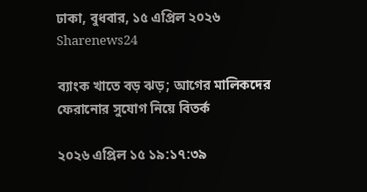ঢাকা, বুধবার, ১৫ এপ্রিল ২০২৬
Sharenews24

ব্যাংক খাতে বড় ঝড়; আগের মালিকদের ফেরানোর সুযোগ নিয়ে বিতর্ক

২০২৬ এপ্রিল ১৫ ১৯:১৭:৩৯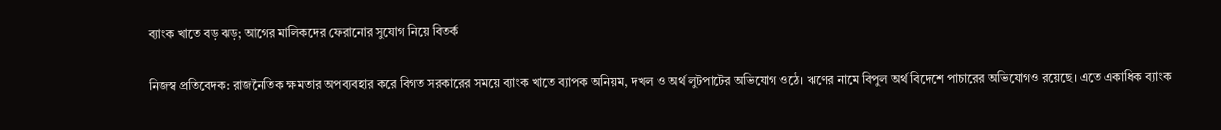ব্যাংক খাতে বড় ঝড়; আগের মালিকদের ফেরানোর সুযোগ নিয়ে বিতর্ক

নিজস্ব প্রতিবেদক: রাজনৈতিক ক্ষমতার অপব্যবহার করে বিগত সরকারের সময়ে ব্যাংক খাতে ব্যাপক অনিয়ম, দখল ও অর্থ লুটপাটের অভিযোগ ওঠে। ঋণের নামে বিপুল অর্থ বিদেশে পাচারের অভিযোগও রয়েছে। এতে একাধিক ব্যাংক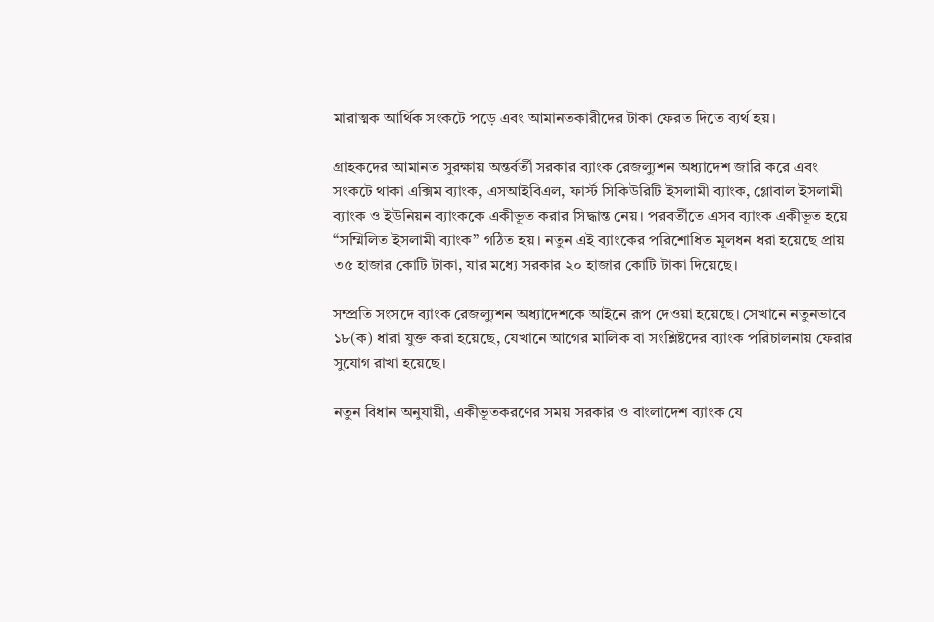মারাত্মক আর্থিক সংকটে পড়ে এবং আমানতকারীদের টাকা ফেরত দিতে ব্যর্থ হয়।

গ্রাহকদের আমানত সুরক্ষায় অন্তর্বর্তী সরকার ব্যাংক রেজল্যুশন অধ্যাদেশ জারি করে এবং সংকটে থাকা এক্সিম ব্যাংক, এসআইবিএল, ফার্স্ট সিকিউরিটি ইসলামী ব্যাংক, গ্লোবাল ইসলামী ব্যাংক ও ইউনিয়ন ব্যাংককে একীভূত করার সিদ্ধান্ত নেয়। পরবর্তীতে এসব ব্যাংক একীভূত হয়ে “সম্মিলিত ইসলামী ব্যাংক” গঠিত হয়। নতুন এই ব্যাংকের পরিশোধিত মূলধন ধরা হয়েছে প্রায় ৩৫ হাজার কোটি টাকা, যার মধ্যে সরকার ২০ হাজার কোটি টাকা দিয়েছে।

সম্প্রতি সংসদে ব্যাংক রেজল্যুশন অধ্যাদেশকে আইনে রূপ দেওয়া হয়েছে। সেখানে নতুনভাবে ১৮(ক) ধারা যুক্ত করা হয়েছে, যেখানে আগের মালিক বা সংশ্লিষ্টদের ব্যাংক পরিচালনায় ফেরার সুযোগ রাখা হয়েছে।

নতুন বিধান অনুযায়ী, একীভূতকরণের সময় সরকার ও বাংলাদেশ ব্যাংক যে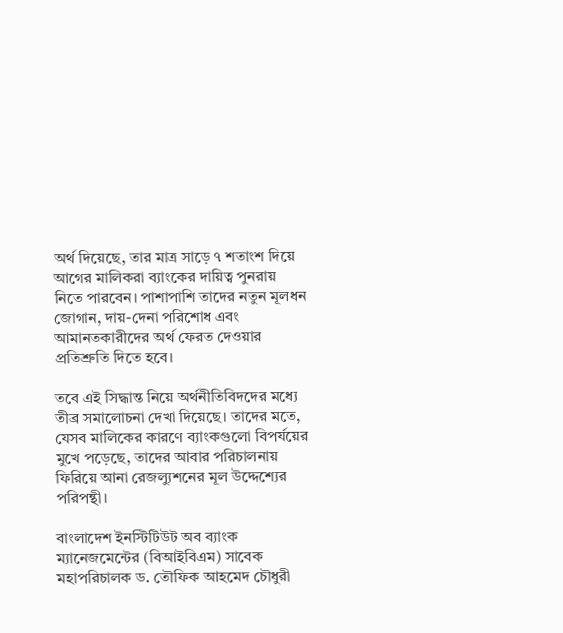অর্থ দিয়েছে, তার মাত্র সাড়ে ৭ শতাংশ দিয়ে আগের মালিকরা ব্যাংকের দায়িত্ব পুনরায় নিতে পারবেন। পাশাপাশি তাদের নতুন মূলধন জোগান, দায়-দেনা পরিশোধ এবং আমানতকারীদের অর্থ ফেরত দেওয়ার প্রতিশ্রুতি দিতে হবে।

তবে এই সিদ্ধান্ত নিয়ে অর্থনীতিবিদদের মধ্যে তীব্র সমালোচনা দেখা দিয়েছে। তাদের মতে, যেসব মালিকের কারণে ব্যাংকগুলো বিপর্যয়ের মুখে পড়েছে, তাদের আবার পরিচালনায় ফিরিয়ে আনা রেজল্যুশনের মূল উদ্দেশ্যের পরিপন্থী।

বাংলাদেশ ইনস্টিটিউট অব ব্যাংক ম্যানেজমেন্টের (বিআইবিএম) সাবেক মহাপরিচালক ড. তৌফিক আহমেদ চৌধুরী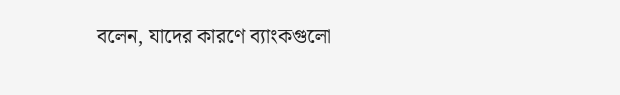বলেন, যাদের কারণে ব্যাংকগুলো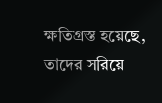ক্ষতিগ্রস্ত হয়েছে, তাদের সরিয়ে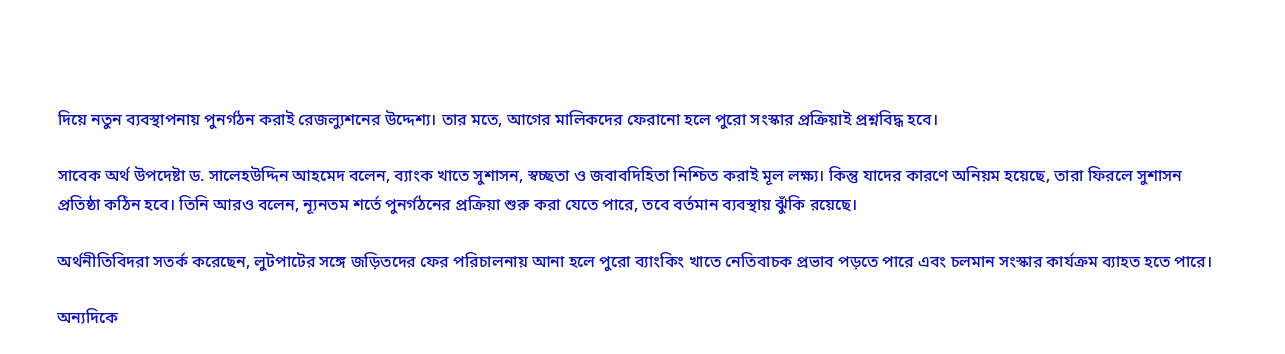দিয়ে নতুন ব্যবস্থাপনায় পুনর্গঠন করাই রেজল্যুশনের উদ্দেশ্য। তার মতে, আগের মালিকদের ফেরানো হলে পুরো সংস্কার প্রক্রিয়াই প্রশ্নবিদ্ধ হবে।

সাবেক অর্থ উপদেষ্টা ড. সালেহউদ্দিন আহমেদ বলেন, ব্যাংক খাতে সুশাসন, স্বচ্ছতা ও জবাবদিহিতা নিশ্চিত করাই মূল লক্ষ্য। কিন্তু যাদের কারণে অনিয়ম হয়েছে, তারা ফিরলে সুশাসন প্রতিষ্ঠা কঠিন হবে। তিনি আরও বলেন, ন্যূনতম শর্তে পুনর্গঠনের প্রক্রিয়া শুরু করা যেতে পারে, তবে বর্তমান ব্যবস্থায় ঝুঁকি রয়েছে।

অর্থনীতিবিদরা সতর্ক করেছেন, লুটপাটের সঙ্গে জড়িতদের ফের পরিচালনায় আনা হলে পুরো ব্যাংকিং খাতে নেতিবাচক প্রভাব পড়তে পারে এবং চলমান সংস্কার কার্যক্রম ব্যাহত হতে পারে।

অন্যদিকে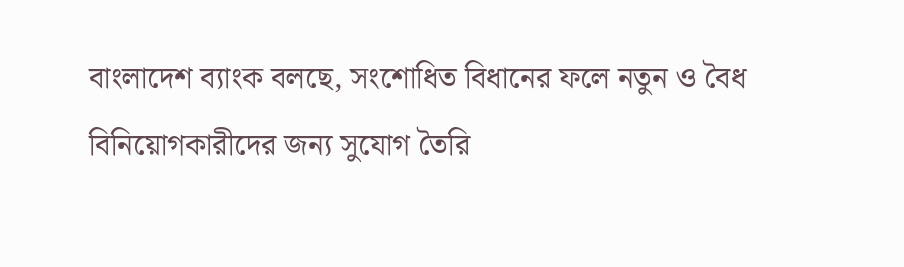বাংলাদেশ ব্যাংক বলছে, সংশোধিত বিধানের ফলে নতুন ও বৈধ বিনিয়োগকারীদের জন্য সুযোগ তৈরি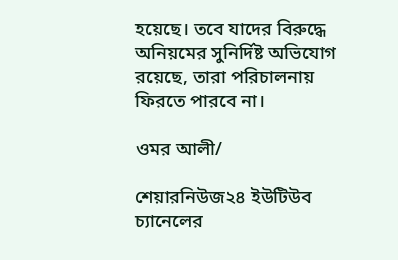হয়েছে। তবে যাদের বিরুদ্ধে অনিয়মের সুনির্দিষ্ট অভিযোগ রয়েছে, তারা পরিচালনায় ফিরতে পারবে না।

ওমর আলী/

শেয়ারনিউজ২৪ ইউটিউব চ্যানেলের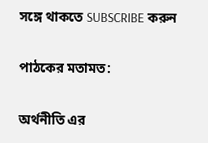সঙ্গে থাকতে SUBSCRIBE করুন

পাঠকের মতামত:

অর্থনীতি এর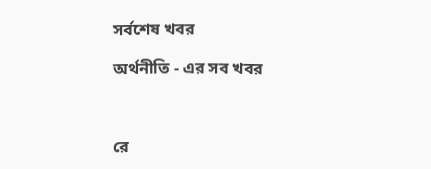সর্বশেষ খবর

অর্থনীতি - এর সব খবর



রে